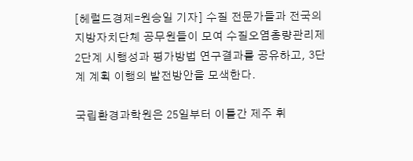[헤럴드경제=원승일 기자] 수질 전문가들과 전국의 지방자치단체 공무원들이 모여 수질오염총량관리제 2단계 시행성과 평가방법 연구결과를 공유하고, 3단계 계획 이행의 발전방안을 모색한다.

국립환경과학원은 25일부터 이틀간 제주 휘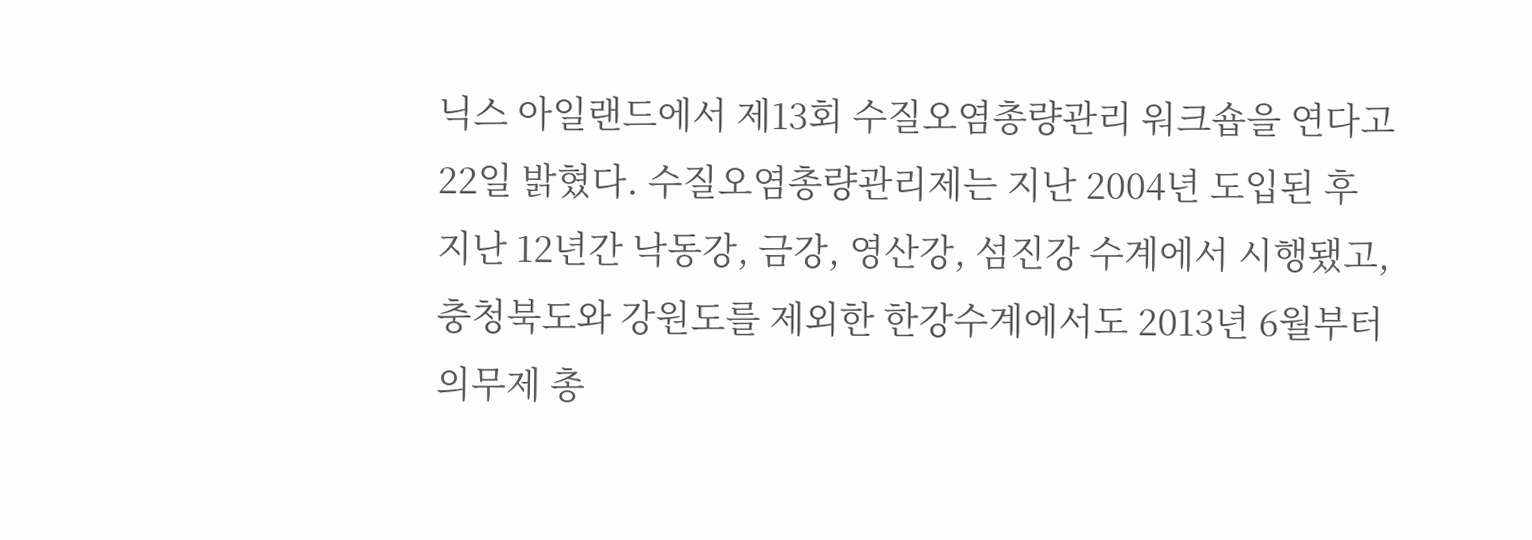닉스 아일랜드에서 제13회 수질오염총량관리 워크숍을 연다고 22일 밝혔다. 수질오염총량관리제는 지난 2004년 도입된 후 지난 12년간 낙동강, 금강, 영산강, 섬진강 수계에서 시행됐고, 충청북도와 강원도를 제외한 한강수계에서도 2013년 6월부터 의무제 총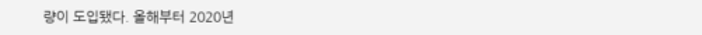량이 도입됐다. 올해부터 2020년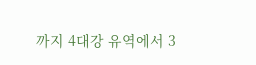까지 4대강 유역에서 3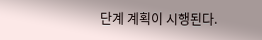단계 계획이 시행된다.